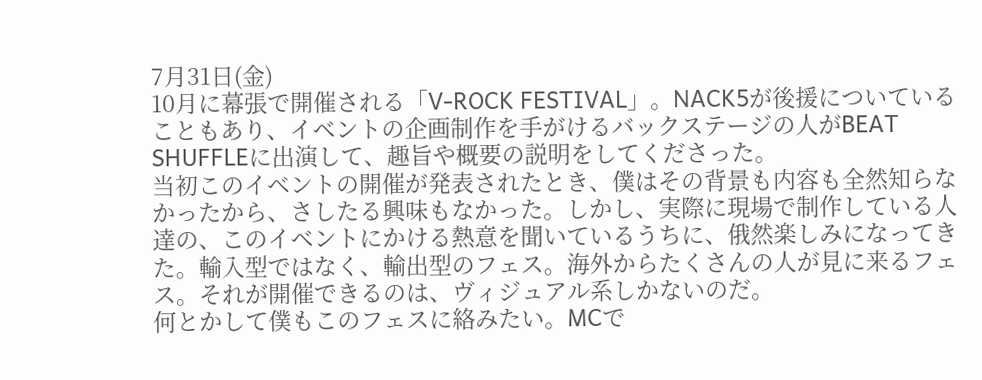7月31日(金)
10月に幕張で開催される「V-ROCK FESTIVAL」。NACK5が後援についていることもあり、イベントの企画制作を手がけるバックステージの人がBEAT SHUFFLEに出演して、趣旨や概要の説明をしてくださった。
当初このイベントの開催が発表されたとき、僕はその背景も内容も全然知らなかったから、さしたる興味もなかった。しかし、実際に現場で制作している人達の、このイベントにかける熱意を聞いているうちに、俄然楽しみになってきた。輸入型ではなく、輸出型のフェス。海外からたくさんの人が見に来るフェス。それが開催できるのは、ヴィジュアル系しかないのだ。
何とかして僕もこのフェスに絡みたい。MCで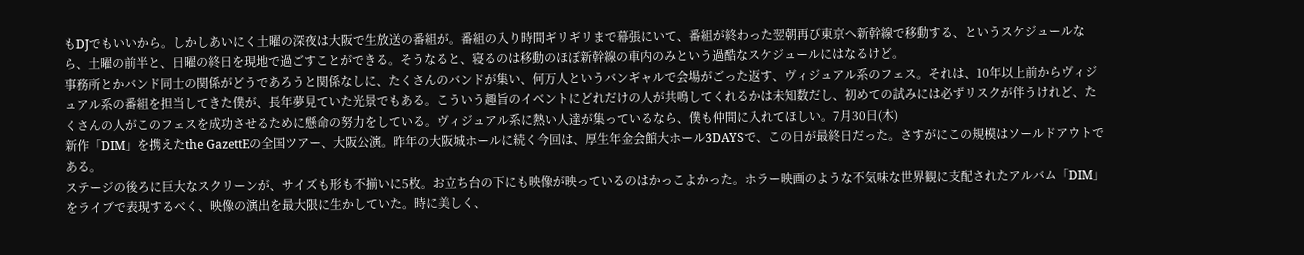もDJでもいいから。しかしあいにく土曜の深夜は大阪で生放送の番組が。番組の入り時間ギリギリまで幕張にいて、番組が終わった翌朝再び東京へ新幹線で移動する、というスケジュールなら、土曜の前半と、日曜の終日を現地で過ごすことができる。そうなると、寝るのは移動のほぼ新幹線の車内のみという過酷なスケジュールにはなるけど。
事務所とかバンド同士の関係がどうであろうと関係なしに、たくさんのバンドが集い、何万人というバンギャルで会場がごった返す、ヴィジュアル系のフェス。それは、10年以上前からヴィジュアル系の番組を担当してきた僕が、長年夢見ていた光景でもある。こういう趣旨のイベントにどれだけの人が共鳴してくれるかは未知数だし、初めての試みには必ずリスクが伴うけれど、たくさんの人がこのフェスを成功させるために懸命の努力をしている。ヴィジュアル系に熱い人達が集っているなら、僕も仲間に入れてほしい。7月30日(木)
新作「DIM」を携えたthe GazettEの全国ツアー、大阪公演。昨年の大阪城ホールに続く今回は、厚生年金会館大ホール3DAYSで、この日が最終日だった。さすがにこの規模はソールドアウトである。
ステージの後ろに巨大なスクリーンが、サイズも形も不揃いに5枚。お立ち台の下にも映像が映っているのはかっこよかった。ホラー映画のような不気味な世界観に支配されたアルバム「DIM」をライブで表現するべく、映像の演出を最大限に生かしていた。時に美しく、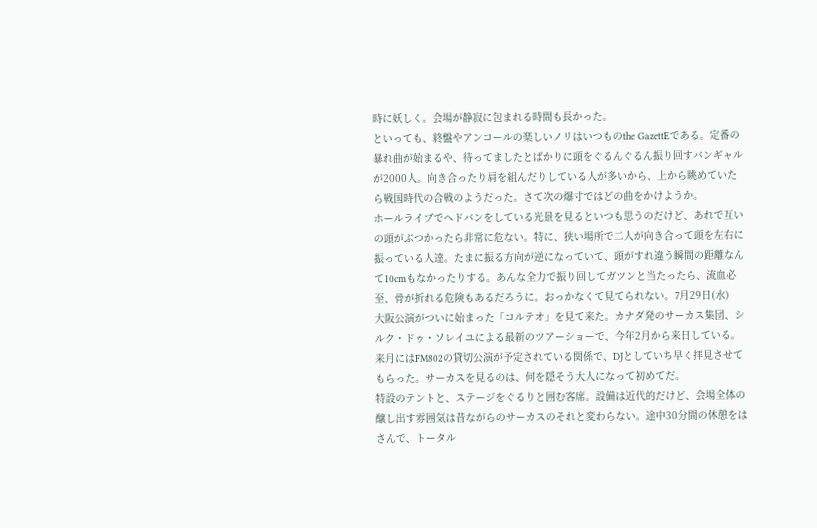時に妖しく。会場が静寂に包まれる時間も長かった。
といっても、終盤やアンコールの楽しいノリはいつものthe GazettEである。定番の暴れ曲が始まるや、待ってましたとばかりに頭をぐるんぐるん振り回すバンギャルが2000人。向き合ったり肩を組んだりしている人が多いから、上から眺めていたら戦国時代の合戦のようだった。さて次の爆寸ではどの曲をかけようか。
ホールライブでヘドバンをしている光景を見るといつも思うのだけど、あれで互いの頭がぶつかったら非常に危ない。特に、狭い場所で二人が向き合って頭を左右に振っている人達。たまに振る方向が逆になっていて、頭がすれ違う瞬間の距離なんて10cmもなかったりする。あんな全力で振り回してガツンと当たったら、流血必至、骨が折れる危険もあるだろうに。おっかなくて見てられない。7月29日(水)
大阪公演がついに始まった「コルテオ」を見て来た。カナダ発のサーカス集団、シルク・ドゥ・ソレイユによる最新のツアーショーで、今年2月から来日している。来月にはFM802の貸切公演が予定されている関係で、DJとしていち早く拝見させてもらった。サーカスを見るのは、何を隠そう大人になって初めてだ。
特設のテントと、ステージをぐるりと囲む客席。設備は近代的だけど、会場全体の醸し出す雰囲気は昔ながらのサーカスのそれと変わらない。途中30分間の休憩をはさんで、トータル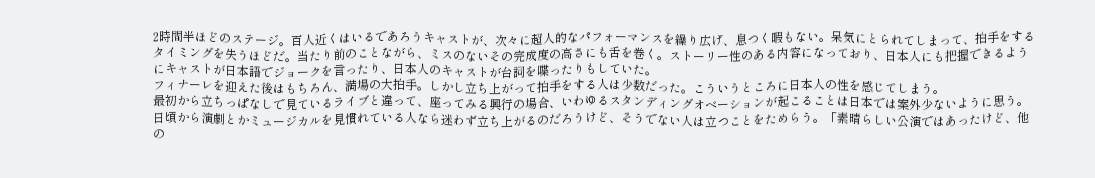2時間半ほどのステージ。百人近くはいるであろうキャストが、次々に超人的なパフォーマンスを繰り広げ、息つく暇もない。呆気にとられてしまって、拍手をするタイミングを失うほどだ。当たり前のことながら、ミスのないその完成度の高さにも舌を巻く。ストーリー性のある内容になっており、日本人にも把握できるようにキャストが日本語でジョークを言ったり、日本人のキャストが台詞を喋ったりもしていた。
フィナーレを迎えた後はもちろん、満場の大拍手。しかし立ち上がって拍手をする人は少数だった。こういうところに日本人の性を感じてしまう。
最初から立ちっぱなしで見ているライブと違って、座ってみる興行の場合、いわゆるスタンディングオベーションが起こることは日本では案外少ないように思う。日頃から演劇とかミュージカルを見慣れている人なら迷わず立ち上がるのだろうけど、そうでない人は立つことをためらう。「素晴らしい公演ではあったけど、他の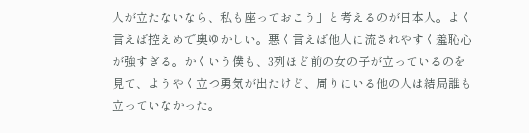人が立たないなら、私も座っておこう」と考えるのが日本人。よく言えば控えめで奥ゆかしい。悪く言えば他人に流されやすく羞恥心が強すぎる。かくいう僕も、3列ほど前の女の子が立っているのを見て、ようやく立つ勇気が出たけど、周りにいる他の人は結局誰も立っていなかった。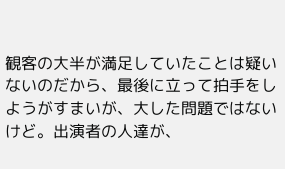観客の大半が満足していたことは疑いないのだから、最後に立って拍手をしようがすまいが、大した問題ではないけど。出演者の人達が、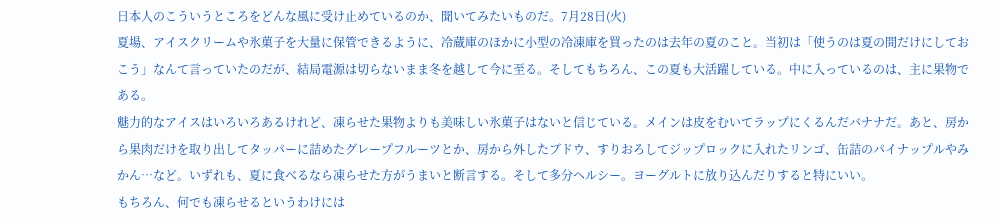日本人のこういうところをどんな風に受け止めているのか、聞いてみたいものだ。7月28日(火)
夏場、アイスクリームや氷菓子を大量に保管できるように、冷蔵庫のほかに小型の冷凍庫を買ったのは去年の夏のこと。当初は「使うのは夏の間だけにしておこう」なんて言っていたのだが、結局電源は切らないまま冬を越して今に至る。そしてもちろん、この夏も大活躍している。中に入っているのは、主に果物である。
魅力的なアイスはいろいろあるけれど、凍らせた果物よりも美味しい氷菓子はないと信じている。メインは皮をむいてラップにくるんだバナナだ。あと、房から果肉だけを取り出してタッパーに詰めたグレープフルーツとか、房から外したブドウ、すりおろしてジップロックに入れたリンゴ、缶詰のパイナップルやみかん…など。いずれも、夏に食べるなら凍らせた方がうまいと断言する。そして多分ヘルシー。ヨーグルトに放り込んだりすると特にいい。
もちろん、何でも凍らせるというわけには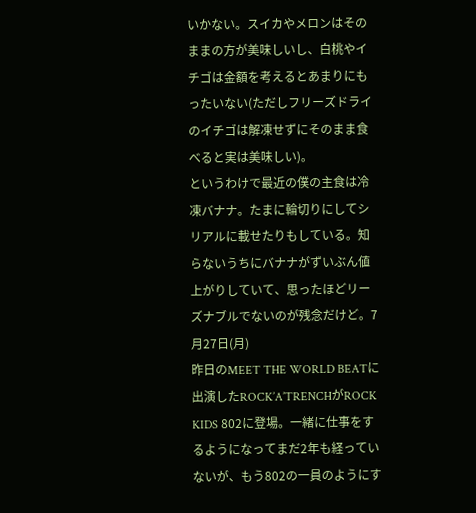いかない。スイカやメロンはそのままの方が美味しいし、白桃やイチゴは金額を考えるとあまりにもったいない(ただしフリーズドライのイチゴは解凍せずにそのまま食べると実は美味しい)。
というわけで最近の僕の主食は冷凍バナナ。たまに輪切りにしてシリアルに載せたりもしている。知らないうちにバナナがずいぶん値上がりしていて、思ったほどリーズナブルでないのが残念だけど。7月27日(月)
昨日のMEET THE WORLD BEATに出演したROCK’A’TRENCHがROCK KIDS 802に登場。一緒に仕事をするようになってまだ2年も経っていないが、もう802の一員のようにす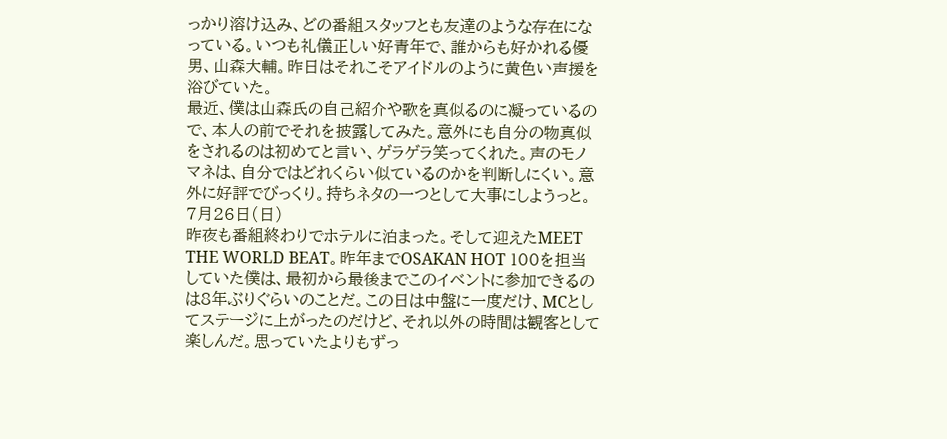っかり溶け込み、どの番組スタッフとも友達のような存在になっている。いつも礼儀正しい好青年で、誰からも好かれる優男、山森大輔。昨日はそれこそアイドルのように黄色い声援を浴びていた。
最近、僕は山森氏の自己紹介や歌を真似るのに凝っているので、本人の前でそれを披露してみた。意外にも自分の物真似をされるのは初めてと言い、ゲラゲラ笑ってくれた。声のモノマネは、自分ではどれくらい似ているのかを判断しにくい。意外に好評でびっくり。持ちネタの一つとして大事にしようっと。7月26日(日)
昨夜も番組終わりでホテルに泊まった。そして迎えたMEET THE WORLD BEAT。昨年までOSAKAN HOT 100を担当していた僕は、最初から最後までこのイベントに参加できるのは8年ぶりぐらいのことだ。この日は中盤に一度だけ、MCとしてステージに上がったのだけど、それ以外の時間は観客として楽しんだ。思っていたよりもずっ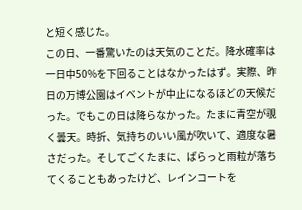と短く感じた。
この日、一番驚いたのは天気のことだ。降水確率は一日中50%を下回ることはなかったはず。実際、昨日の万博公園はイベントが中止になるほどの天候だった。でもこの日は降らなかった。たまに青空が覗く曇天。時折、気持ちのいい風が吹いて、適度な暑さだった。そしてごくたまに、ぱらっと雨粒が落ちてくることもあったけど、レインコートを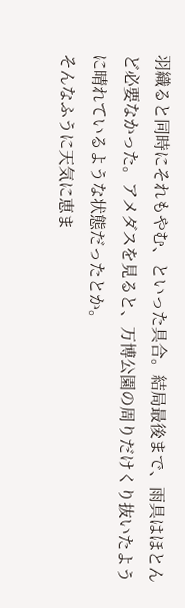羽織ると同時にそれもやむ、といった具合。結局最後まで、雨具はほとんど必要なかった。アメダスを見ると、万博公園の周りだけくり抜いたように晴れているような状態だったとか。
そんなふうに天気に恵ま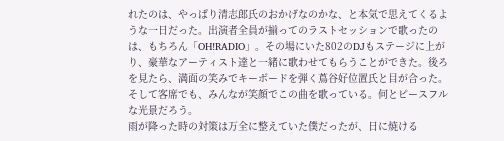れたのは、やっぱり清志郎氏のおかげなのかな、と本気で思えてくるような一日だった。出演者全員が揃ってのラストセッションで歌ったのは、もちろん「OH!RADIO」。その場にいた802のDJもステージに上がり、豪華なアーティスト達と一緒に歌わせてもらうことができた。後ろを見たら、満面の笑みでキーボードを弾く蔦谷好位置氏と目が合った。そして客席でも、みんなが笑顔でこの曲を歌っている。何とピースフルな光景だろう。
雨が降った時の対策は万全に整えていた僕だったが、日に焼ける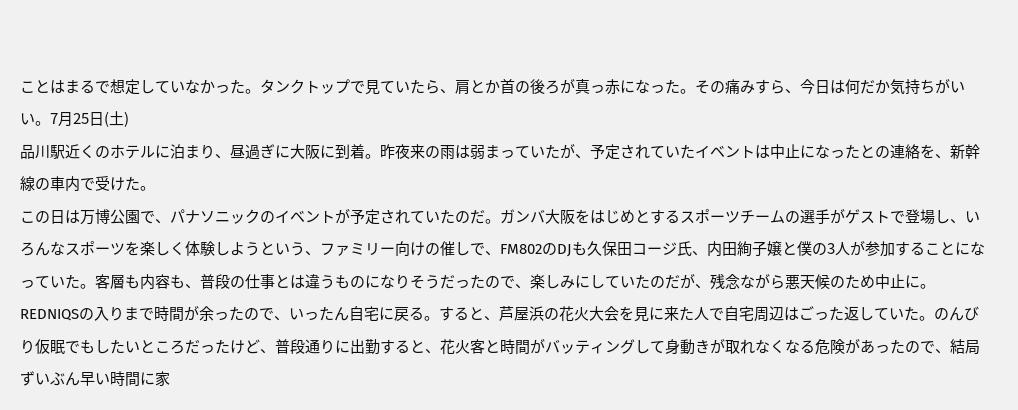ことはまるで想定していなかった。タンクトップで見ていたら、肩とか首の後ろが真っ赤になった。その痛みすら、今日は何だか気持ちがいい。7月25日(土)
品川駅近くのホテルに泊まり、昼過ぎに大阪に到着。昨夜来の雨は弱まっていたが、予定されていたイベントは中止になったとの連絡を、新幹線の車内で受けた。
この日は万博公園で、パナソニックのイベントが予定されていたのだ。ガンバ大阪をはじめとするスポーツチームの選手がゲストで登場し、いろんなスポーツを楽しく体験しようという、ファミリー向けの催しで、FM802のDJも久保田コージ氏、内田絢子嬢と僕の3人が参加することになっていた。客層も内容も、普段の仕事とは違うものになりそうだったので、楽しみにしていたのだが、残念ながら悪天候のため中止に。
REDNIQSの入りまで時間が余ったので、いったん自宅に戻る。すると、芦屋浜の花火大会を見に来た人で自宅周辺はごった返していた。のんびり仮眠でもしたいところだったけど、普段通りに出勤すると、花火客と時間がバッティングして身動きが取れなくなる危険があったので、結局ずいぶん早い時間に家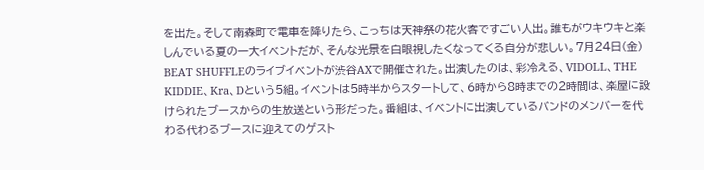を出た。そして南森町で電車を降りたら、こっちは天神祭の花火客ですごい人出。誰もがウキウキと楽しんでいる夏の一大イベントだが、そんな光景を白眼視したくなってくる自分が悲しい。7月24日(金)
BEAT SHUFFLEのライブイベントが渋谷AXで開催された。出演したのは、彩冷える、VIDOLL、THE KIDDIE、Kra、Dという5組。イベントは5時半からスタートして、6時から8時までの2時間は、楽屋に設けられたブースからの生放送という形だった。番組は、イベントに出演しているバンドのメンバーを代わる代わるブースに迎えてのゲスト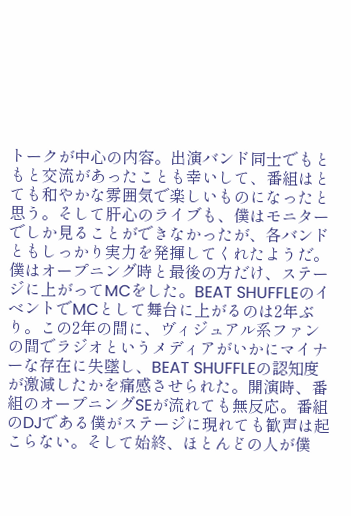トークが中心の内容。出演バンド同士でもともと交流があったことも幸いして、番組はとても和やかな雰囲気で楽しいものになったと思う。そして肝心のライブも、僕はモニターでしか見ることができなかったが、各バンドともしっかり実力を発揮してくれたようだ。
僕はオープニング時と最後の方だけ、ステージに上がってMCをした。BEAT SHUFFLEのイベントでMCとして舞台に上がるのは2年ぶり。この2年の間に、ヴィジュアル系ファンの間でラジオというメディアがいかにマイナーな存在に失墜し、BEAT SHUFFLEの認知度が激減したかを痛感させられた。開演時、番組のオープニングSEが流れても無反応。番組のDJである僕がステージに現れても歓声は起こらない。そして始終、ほとんどの人が僕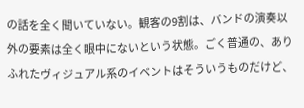の話を全く聞いていない。観客の9割は、バンドの演奏以外の要素は全く眼中にないという状態。ごく普通の、ありふれたヴィジュアル系のイベントはそういうものだけど、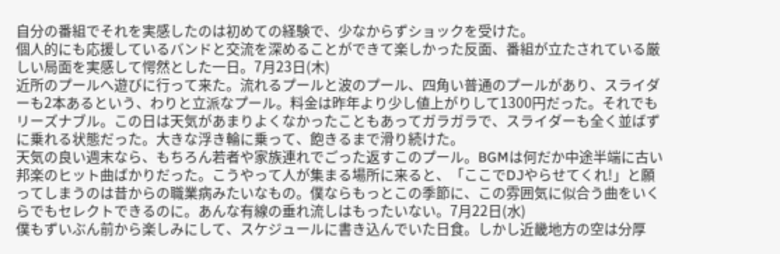自分の番組でそれを実感したのは初めての経験で、少なからずショックを受けた。
個人的にも応援しているバンドと交流を深めることができて楽しかった反面、番組が立たされている厳しい局面を実感して愕然とした一日。7月23日(木)
近所のプールへ遊びに行って来た。流れるプールと波のプール、四角い普通のプールがあり、スライダーも2本あるという、わりと立派なプール。料金は昨年より少し値上がりして1300円だった。それでもリーズナブル。この日は天気があまりよくなかったこともあってガラガラで、スライダーも全く並ばずに乗れる状態だった。大きな浮き輪に乗って、飽きるまで滑り続けた。
天気の良い週末なら、もちろん若者や家族連れでごった返すこのプール。BGMは何だか中途半端に古い邦楽のヒット曲ばかりだった。こうやって人が集まる場所に来ると、「ここでDJやらせてくれ!」と願ってしまうのは昔からの職業病みたいなもの。僕ならもっとこの季節に、この雰囲気に似合う曲をいくらでもセレクトできるのに。あんな有線の垂れ流しはもったいない。7月22日(水)
僕もずいぶん前から楽しみにして、スケジュールに書き込んでいた日食。しかし近畿地方の空は分厚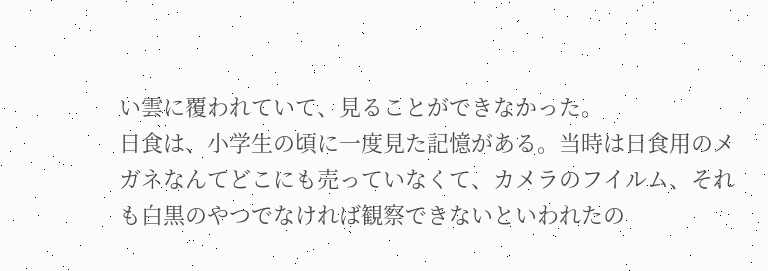い雲に覆われていて、見ることができなかった。
日食は、小学生の頃に一度見た記憶がある。当時は日食用のメガネなんてどこにも売っていなくて、カメラのフイルム、それも白黒のやつでなければ観察できないといわれたの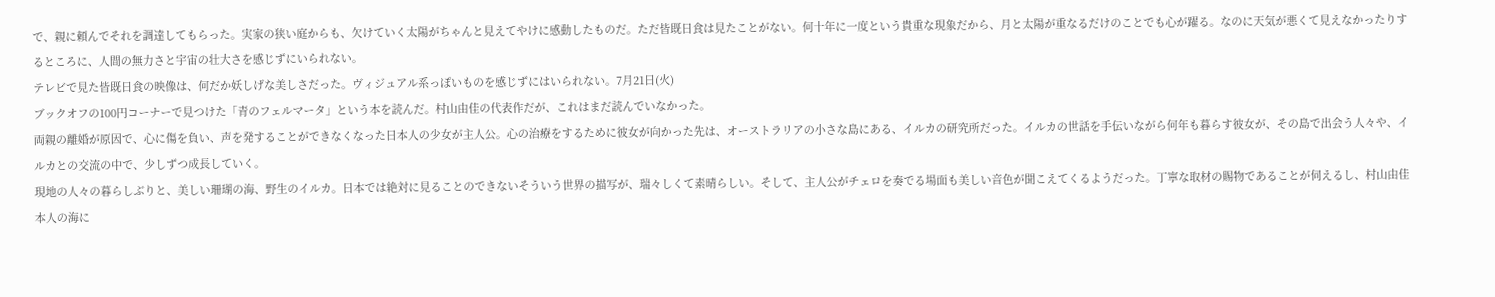で、親に頼んでそれを調達してもらった。実家の狭い庭からも、欠けていく太陽がちゃんと見えてやけに感動したものだ。ただ皆既日食は見たことがない。何十年に一度という貴重な現象だから、月と太陽が重なるだけのことでも心が躍る。なのに天気が悪くて見えなかったりするところに、人間の無力さと宇宙の壮大さを感じずにいられない。
テレビで見た皆既日食の映像は、何だか妖しげな美しさだった。ヴィジュアル系っぽいものを感じずにはいられない。7月21日(火)
ブックオフの100円コーナーで見つけた「青のフェルマータ」という本を読んだ。村山由佳の代表作だが、これはまだ読んでいなかった。
両親の離婚が原因で、心に傷を負い、声を発することができなくなった日本人の少女が主人公。心の治療をするために彼女が向かった先は、オーストラリアの小さな島にある、イルカの研究所だった。イルカの世話を手伝いながら何年も暮らす彼女が、その島で出会う人々や、イルカとの交流の中で、少しずつ成長していく。
現地の人々の暮らしぶりと、美しい珊瑚の海、野生のイルカ。日本では絶対に見ることのできないそういう世界の描写が、瑞々しくて素晴らしい。そして、主人公がチェロを奏でる場面も美しい音色が聞こえてくるようだった。丁寧な取材の賜物であることが伺えるし、村山由佳本人の海に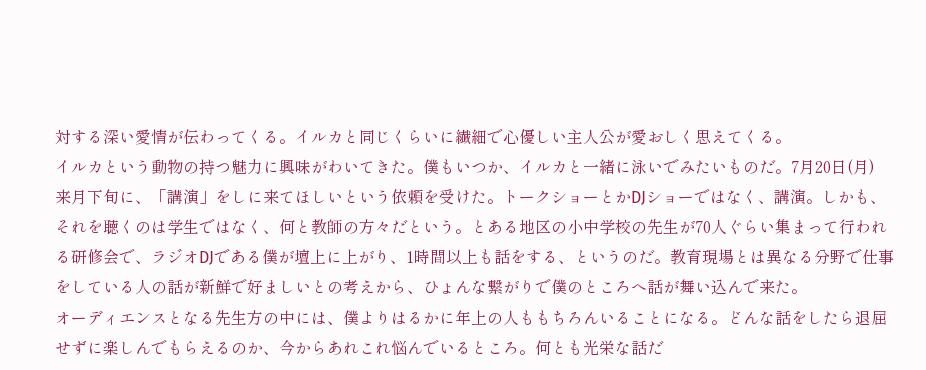対する深い愛情が伝わってくる。イルカと同じくらいに繊細で心優しい主人公が愛おしく思えてくる。
イルカという動物の持つ魅力に興味がわいてきた。僕もいつか、イルカと一緒に泳いでみたいものだ。7月20日(月)
来月下旬に、「講演」をしに来てほしいという依頼を受けた。トークショーとかDJショーではなく、講演。しかも、それを聴くのは学生ではなく、何と教師の方々だという。とある地区の小中学校の先生が70人ぐらい集まって行われる研修会で、ラジオDJである僕が壇上に上がり、1時間以上も話をする、というのだ。教育現場とは異なる分野で仕事をしている人の話が新鮮で好ましいとの考えから、ひょんな繋がりで僕のところへ話が舞い込んで来た。
オーディエンスとなる先生方の中には、僕よりはるかに年上の人ももちろんいることになる。どんな話をしたら退屈せずに楽しんでもらえるのか、今からあれこれ悩んでいるところ。何とも光栄な話だ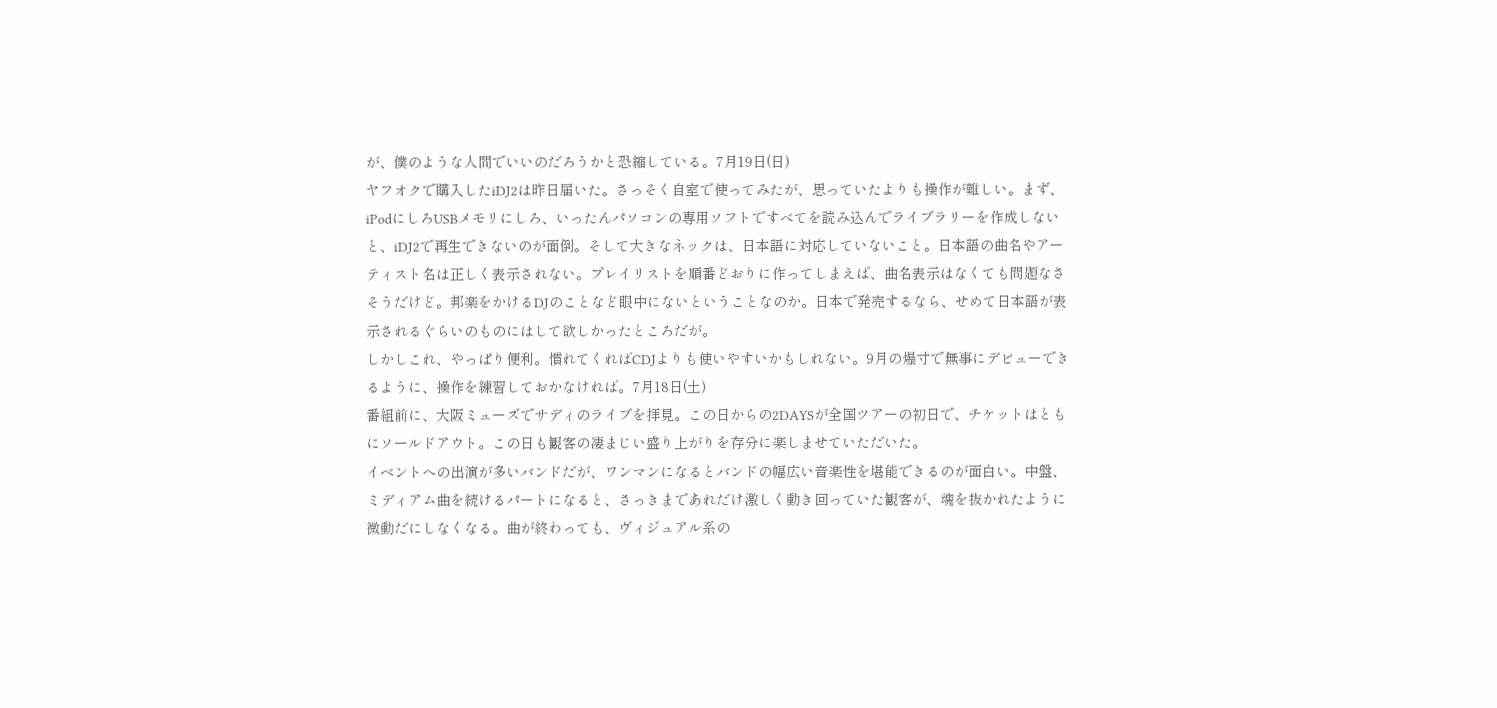が、僕のような人間でいいのだろうかと恐縮している。7月19日(日)
ヤフオクで購入したiDJ2は昨日届いた。さっそく自室で使ってみたが、思っていたよりも操作が難しい。まず、iPodにしろUSBメモリにしろ、いったんパソコンの専用ソフトですべてを読み込んでライブラリーを作成しないと、iDJ2で再生できないのが面倒。そして大きなネックは、日本語に対応していないこと。日本語の曲名やアーティスト名は正しく表示されない。プレイリストを順番どおりに作ってしまえば、曲名表示はなくても問題なさそうだけど。邦楽をかけるDJのことなど眼中にないということなのか。日本で発売するなら、せめて日本語が表示されるぐらいのものにはして欲しかったところだが。
しかしこれ、やっぱり便利。慣れてくればCDJよりも使いやすいかもしれない。9月の爆寸で無事にデビューできるように、操作を練習しておかなければ。7月18日(土)
番組前に、大阪ミューズでサディのライブを拝見。この日からの2DAYSが全国ツアーの初日で、チケットはともにソールドアウト。この日も観客の凄まじい盛り上がりを存分に楽しませていただいた。
イベントへの出演が多いバンドだが、ワンマンになるとバンドの幅広い音楽性を堪能できるのが面白い。中盤、ミディアム曲を続けるパートになると、さっきまであれだけ激しく動き回っていた観客が、魂を抜かれたように微動だにしなくなる。曲が終わっても、ヴィジュアル系の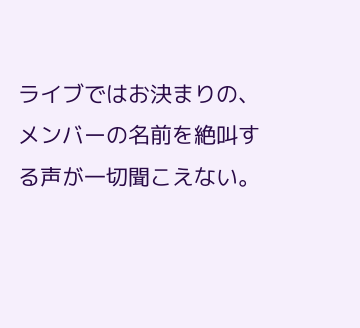ライブではお決まりの、メンバーの名前を絶叫する声が一切聞こえない。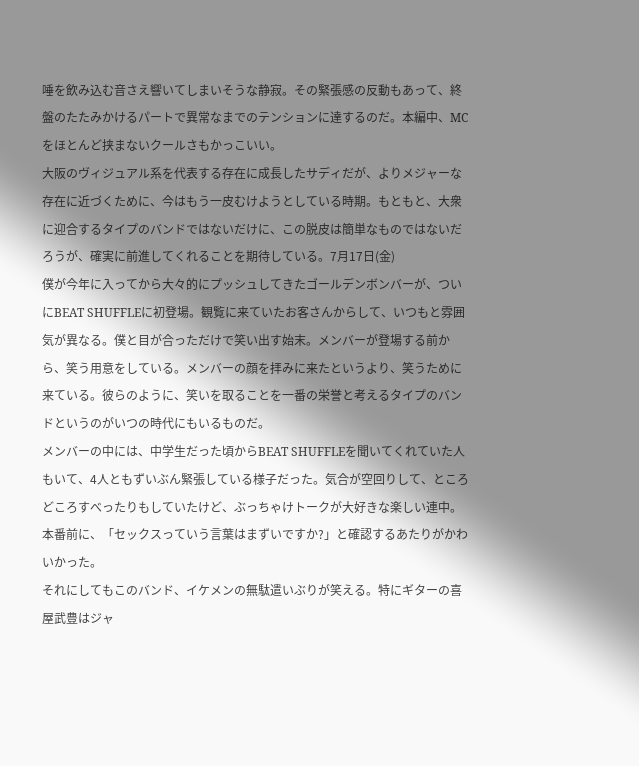唾を飲み込む音さえ響いてしまいそうな静寂。その緊張感の反動もあって、終盤のたたみかけるパートで異常なまでのテンションに達するのだ。本編中、MCをほとんど挟まないクールさもかっこいい。
大阪のヴィジュアル系を代表する存在に成長したサディだが、よりメジャーな存在に近づくために、今はもう一皮むけようとしている時期。もともと、大衆に迎合するタイプのバンドではないだけに、この脱皮は簡単なものではないだろうが、確実に前進してくれることを期待している。7月17日(金)
僕が今年に入ってから大々的にプッシュしてきたゴールデンボンバーが、ついにBEAT SHUFFLEに初登場。観覧に来ていたお客さんからして、いつもと雰囲気が異なる。僕と目が合っただけで笑い出す始末。メンバーが登場する前から、笑う用意をしている。メンバーの顔を拝みに来たというより、笑うために来ている。彼らのように、笑いを取ることを一番の栄誉と考えるタイプのバンドというのがいつの時代にもいるものだ。
メンバーの中には、中学生だった頃からBEAT SHUFFLEを聞いてくれていた人もいて、4人ともずいぶん緊張している様子だった。気合が空回りして、ところどころすべったりもしていたけど、ぶっちゃけトークが大好きな楽しい連中。本番前に、「セックスっていう言葉はまずいですか?」と確認するあたりがかわいかった。
それにしてもこのバンド、イケメンの無駄遣いぶりが笑える。特にギターの喜屋武豊はジャ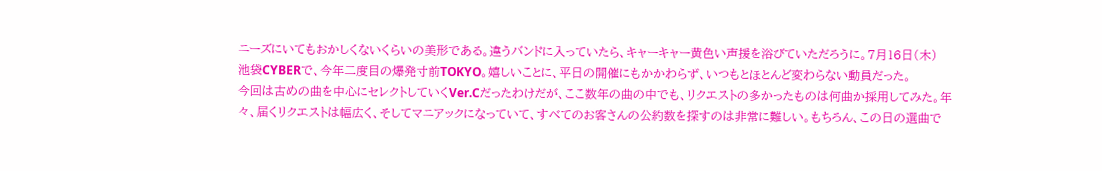ニーズにいてもおかしくないくらいの美形である。違うバンドに入っていたら、キャーキャー黄色い声援を浴びていただろうに。7月16日(木)
池袋CYBERで、今年二度目の爆発寸前TOKYO。嬉しいことに、平日の開催にもかかわらず、いつもとほとんど変わらない動員だった。
今回は古めの曲を中心にセレクトしていくVer.Cだったわけだが、ここ数年の曲の中でも、リクエストの多かったものは何曲か採用してみた。年々、届くリクエストは幅広く、そしてマニアックになっていて、すべてのお客さんの公約数を探すのは非常に難しい。もちろん、この日の選曲で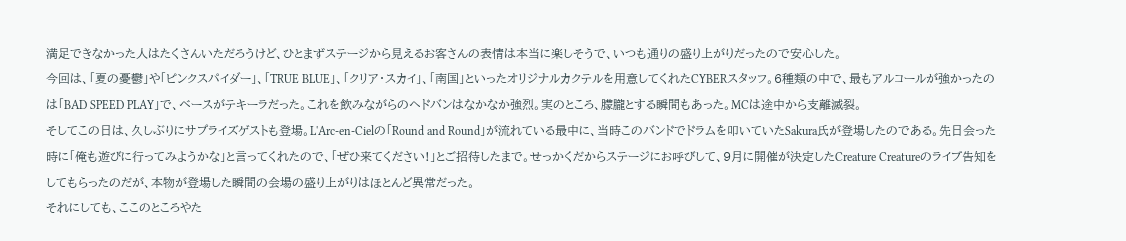満足できなかった人はたくさんいただろうけど、ひとまずステージから見えるお客さんの表情は本当に楽しそうで、いつも通りの盛り上がりだったので安心した。
今回は、「夏の憂鬱」や「ピンクスパイダー」、「TRUE BLUE」、「クリア・スカイ」、「南国」といったオリジナルカクテルを用意してくれたCYBERスタッフ。6種類の中で、最もアルコールが強かったのは「BAD SPEED PLAY」で、ベースがテキーラだった。これを飲みながらのヘドバンはなかなか強烈。実のところ、朦朧とする瞬間もあった。MCは途中から支離滅裂。
そしてこの日は、久しぶりにサプライズゲストも登場。L'Arc-en-Cielの「Round and Round」が流れている最中に、当時このバンドでドラムを叩いていたSakura氏が登場したのである。先日会った時に「俺も遊びに行ってみようかな」と言ってくれたので、「ぜひ来てください!」とご招待したまで。せっかくだからステージにお呼びして、9月に開催が決定したCreature Creatureのライブ告知をしてもらったのだが、本物が登場した瞬間の会場の盛り上がりはほとんど異常だった。
それにしても、ここのところやた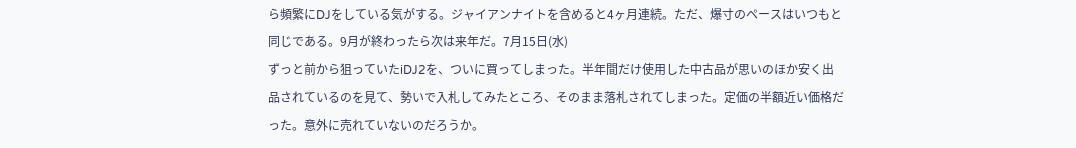ら頻繁にDJをしている気がする。ジャイアンナイトを含めると4ヶ月連続。ただ、爆寸のペースはいつもと同じである。9月が終わったら次は来年だ。7月15日(水)
ずっと前から狙っていたiDJ2を、ついに買ってしまった。半年間だけ使用した中古品が思いのほか安く出品されているのを見て、勢いで入札してみたところ、そのまま落札されてしまった。定価の半額近い価格だった。意外に売れていないのだろうか。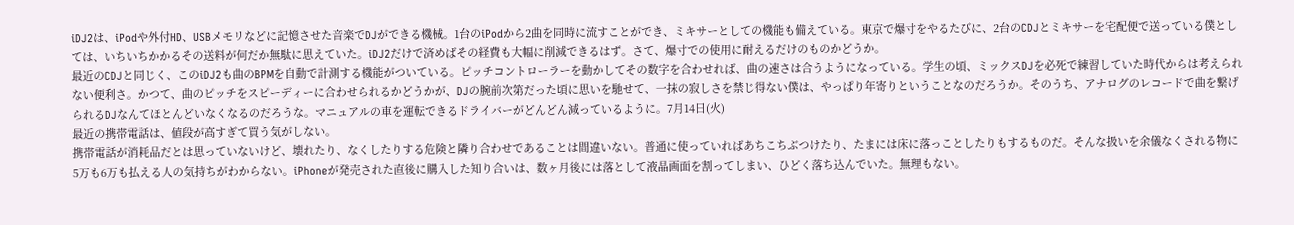iDJ2は、iPodや外付HD、USBメモリなどに記憶させた音楽でDJができる機械。1台のiPodから2曲を同時に流すことができ、ミキサーとしての機能も備えている。東京で爆寸をやるたびに、2台のCDJとミキサーを宅配便で送っている僕としては、いちいちかかるその送料が何だか無駄に思えていた。iDJ2だけで済めばその経費も大幅に削減できるはず。さて、爆寸での使用に耐えるだけのものかどうか。
最近のCDJと同じく、このiDJ2も曲のBPMを自動で計測する機能がついている。ピッチコントローラーを動かしてその数字を合わせれば、曲の速さは合うようになっている。学生の頃、ミックスDJを必死で練習していた時代からは考えられない便利さ。かつて、曲のピッチをスピーディーに合わせられるかどうかが、DJの腕前次第だった頃に思いを馳せて、一抹の寂しさを禁じ得ない僕は、やっぱり年寄りということなのだろうか。そのうち、アナログのレコードで曲を繋げられるDJなんてほとんどいなくなるのだろうな。マニュアルの車を運転できるドライバーがどんどん減っているように。7月14日(火)
最近の携帯電話は、値段が高すぎて買う気がしない。
携帯電話が消耗品だとは思っていないけど、壊れたり、なくしたりする危険と隣り合わせであることは間違いない。普通に使っていればあちこちぶつけたり、たまには床に落っことしたりもするものだ。そんな扱いを余儀なくされる物に5万も6万も払える人の気持ちがわからない。iPhoneが発売された直後に購入した知り合いは、数ヶ月後には落として液晶画面を割ってしまい、ひどく落ち込んでいた。無理もない。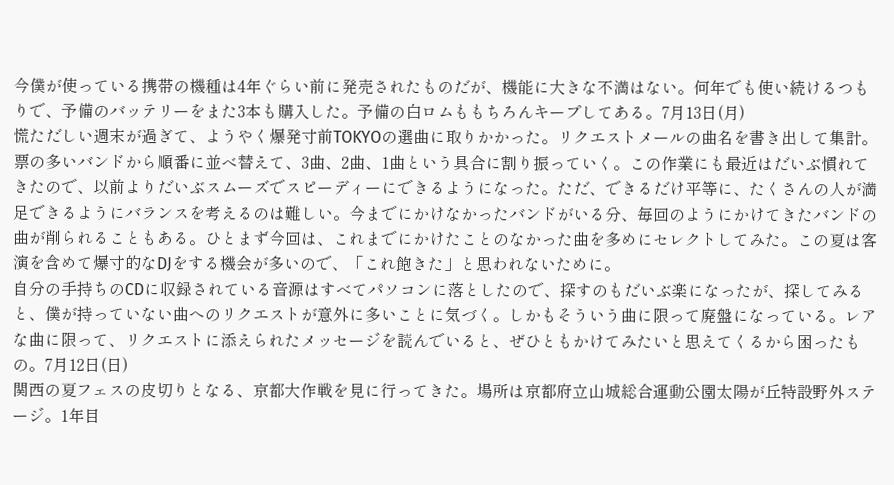今僕が使っている携帯の機種は4年ぐらい前に発売されたものだが、機能に大きな不満はない。何年でも使い続けるつもりで、予備のバッテリーをまた3本も購入した。予備の白ロムももちろんキープしてある。7月13日(月)
慌ただしい週末が過ぎて、ようやく爆発寸前TOKYOの選曲に取りかかった。リクエストメールの曲名を書き出して集計。票の多いバンドから順番に並べ替えて、3曲、2曲、1曲という具合に割り振っていく。この作業にも最近はだいぶ慣れてきたので、以前よりだいぶスムーズでスピーディーにできるようになった。ただ、できるだけ平等に、たくさんの人が満足できるようにバランスを考えるのは難しい。今までにかけなかったバンドがいる分、毎回のようにかけてきたバンドの曲が削られることもある。ひとまず今回は、これまでにかけたことのなかった曲を多めにセレクトしてみた。この夏は客演を含めて爆寸的なDJをする機会が多いので、「これ飽きた」と思われないために。
自分の手持ちのCDに収録されている音源はすべてパソコンに落としたので、探すのもだいぶ楽になったが、探してみると、僕が持っていない曲へのリクエストが意外に多いことに気づく。しかもそういう曲に限って廃盤になっている。レアな曲に限って、リクエストに添えられたメッセージを読んでいると、ぜひともかけてみたいと思えてくるから困ったもの。7月12日(日)
関西の夏フェスの皮切りとなる、京都大作戦を見に行ってきた。場所は京都府立山城総合運動公園太陽が丘特設野外ステージ。1年目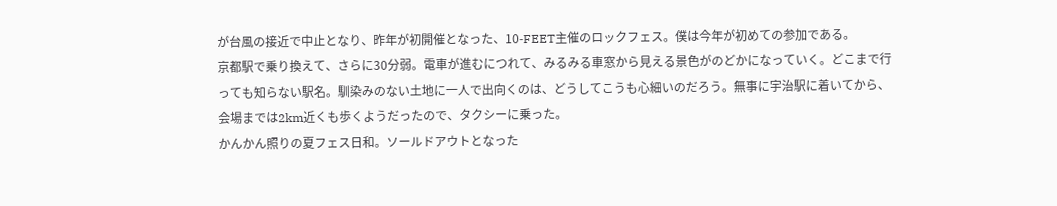が台風の接近で中止となり、昨年が初開催となった、10-FEET主催のロックフェス。僕は今年が初めての参加である。
京都駅で乗り換えて、さらに30分弱。電車が進むにつれて、みるみる車窓から見える景色がのどかになっていく。どこまで行っても知らない駅名。馴染みのない土地に一人で出向くのは、どうしてこうも心細いのだろう。無事に宇治駅に着いてから、会場までは2km近くも歩くようだったので、タクシーに乗った。
かんかん照りの夏フェス日和。ソールドアウトとなった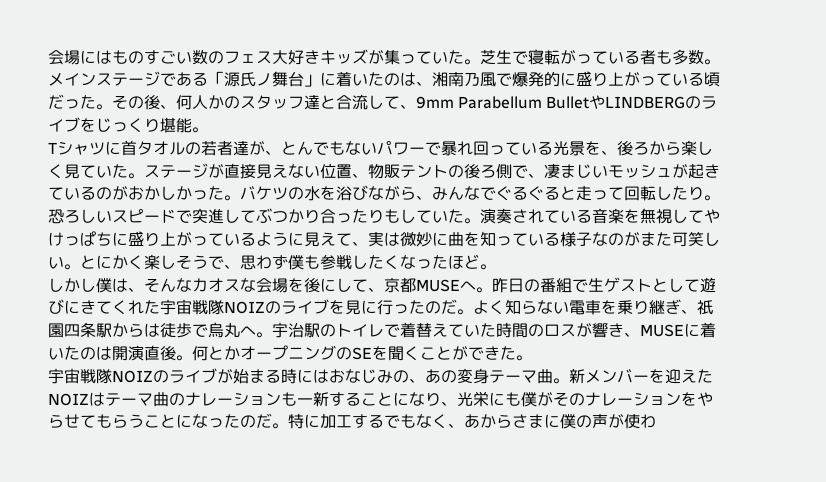会場にはものすごい数のフェス大好きキッズが集っていた。芝生で寝転がっている者も多数。メインステージである「源氏ノ舞台」に着いたのは、湘南乃風で爆発的に盛り上がっている頃だった。その後、何人かのスタッフ達と合流して、9mm Parabellum BulletやLINDBERGのライブをじっくり堪能。
Tシャツに首タオルの若者達が、とんでもないパワーで暴れ回っている光景を、後ろから楽しく見ていた。ステージが直接見えない位置、物販テントの後ろ側で、凄まじいモッシュが起きているのがおかしかった。バケツの水を浴びながら、みんなでぐるぐると走って回転したり。恐ろしいスピードで突進してぶつかり合ったりもしていた。演奏されている音楽を無視してやけっぱちに盛り上がっているように見えて、実は微妙に曲を知っている様子なのがまた可笑しい。とにかく楽しそうで、思わず僕も参戦したくなったほど。
しかし僕は、そんなカオスな会場を後にして、京都MUSEへ。昨日の番組で生ゲストとして遊びにきてくれた宇宙戦隊NOIZのライブを見に行ったのだ。よく知らない電車を乗り継ぎ、祇園四条駅からは徒歩で烏丸へ。宇治駅のトイレで着替えていた時間のロスが響き、MUSEに着いたのは開演直後。何とかオープニングのSEを聞くことができた。
宇宙戦隊NOIZのライブが始まる時にはおなじみの、あの変身テーマ曲。新メンバーを迎えたNOIZはテーマ曲のナレーションも一新することになり、光栄にも僕がそのナレーションをやらせてもらうことになったのだ。特に加工するでもなく、あからさまに僕の声が使わ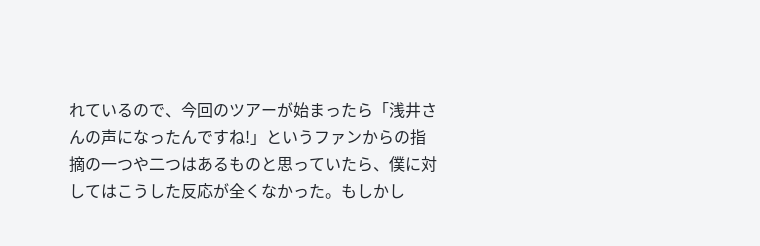れているので、今回のツアーが始まったら「浅井さんの声になったんですね!」というファンからの指摘の一つや二つはあるものと思っていたら、僕に対してはこうした反応が全くなかった。もしかし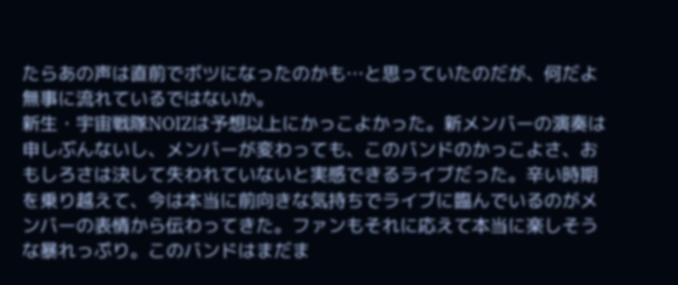たらあの声は直前でボツになったのかも…と思っていたのだが、何だよ無事に流れているではないか。
新生・宇宙戦隊NOIZは予想以上にかっこよかった。新メンバーの演奏は申しぶんないし、メンバーが変わっても、このバンドのかっこよさ、おもしろさは決して失われていないと実感できるライブだった。辛い時期を乗り越えて、今は本当に前向きな気持ちでライブに臨んでいるのがメンバーの表情から伝わってきた。ファンもそれに応えて本当に楽しそうな暴れっぷり。このバンドはまだま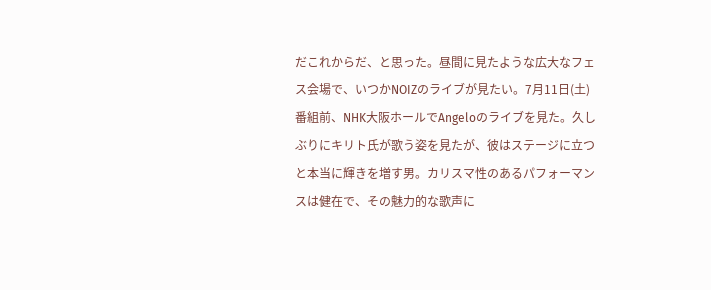だこれからだ、と思った。昼間に見たような広大なフェス会場で、いつかNOIZのライブが見たい。7月11日(土)
番組前、NHK大阪ホールでAngeloのライブを見た。久しぶりにキリト氏が歌う姿を見たが、彼はステージに立つと本当に輝きを増す男。カリスマ性のあるパフォーマンスは健在で、その魅力的な歌声に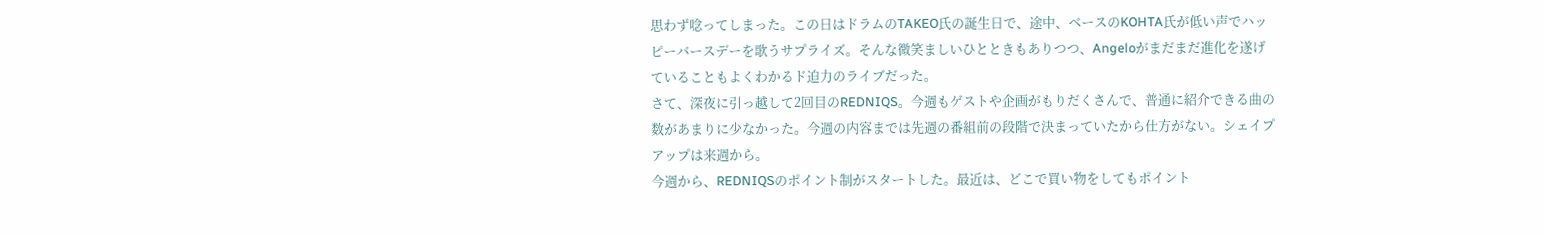思わず唸ってしまった。この日はドラムのTAKEO氏の誕生日で、途中、ベースのKOHTA氏が低い声でハッピーバースデーを歌うサプライズ。そんな微笑ましいひとときもありつつ、Angeloがまだまだ進化を遂げていることもよくわかるド迫力のライブだった。
さて、深夜に引っ越して2回目のREDNIQS。今週もゲストや企画がもりだくさんで、普通に紹介できる曲の数があまりに少なかった。今週の内容までは先週の番組前の段階で決まっていたから仕方がない。シェイプアップは来週から。
今週から、REDNIQSのポイント制がスタートした。最近は、どこで買い物をしてもポイント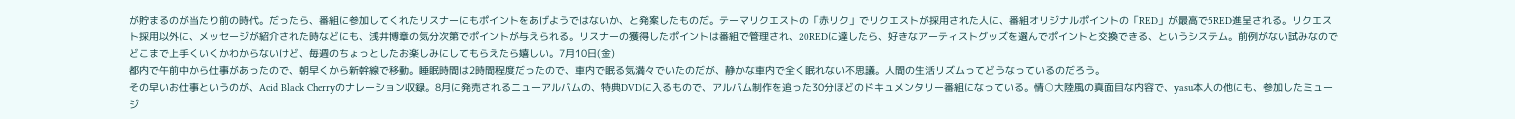が貯まるのが当たり前の時代。だったら、番組に参加してくれたリスナーにもポイントをあげようではないか、と発案したものだ。テーマリクエストの「赤リク」でリクエストが採用された人に、番組オリジナルポイントの「RED」が最高で5RED進呈される。リクエスト採用以外に、メッセージが紹介された時などにも、浅井博章の気分次第でポイントが与えられる。リスナーの獲得したポイントは番組で管理され、20REDに達したら、好きなアーティストグッズを選んでポイントと交換できる、というシステム。前例がない試みなのでどこまで上手くいくかわからないけど、毎週のちょっとしたお楽しみにしてもらえたら嬉しい。7月10日(金)
都内で午前中から仕事があったので、朝早くから新幹線で移動。睡眠時間は2時間程度だったので、車内で眠る気満々でいたのだが、静かな車内で全く眠れない不思議。人間の生活リズムってどうなっているのだろう。
その早いお仕事というのが、Acid Black Cherryのナレーション収録。8月に発売されるニューアルバムの、特典DVDに入るもので、アルバム制作を追った30分ほどのドキュメンタリー番組になっている。情○大陸風の真面目な内容で、yasu本人の他にも、参加したミュージ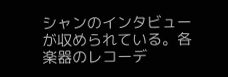シャンのインタビューが収められている。各楽器のレコーデ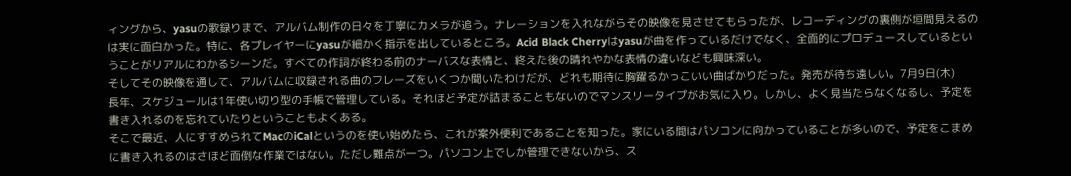ィングから、yasuの歌録りまで、アルバム制作の日々を丁寧にカメラが追う。ナレーションを入れながらその映像を見させてもらったが、レコーディングの裏側が垣間見えるのは実に面白かった。特に、各プレイヤーにyasuが細かく指示を出しているところ。Acid Black Cherryはyasuが曲を作っているだけでなく、全面的にプロデュースしているということがリアルにわかるシーンだ。すべての作詞が終わる前のナーバスな表情と、終えた後の晴れやかな表情の違いなども興味深い。
そしてその映像を通して、アルバムに収録される曲のフレーズをいくつか聞いたわけだが、どれも期待に胸躍るかっこいい曲ばかりだった。発売が待ち遠しい。7月9日(木)
長年、スケジュールは1年使い切り型の手帳で管理している。それほど予定が詰まることもないのでマンスリータイプがお気に入り。しかし、よく見当たらなくなるし、予定を書き入れるのを忘れていたりということもよくある。
そこで最近、人にすすめられてMacのiCalというのを使い始めたら、これが案外便利であることを知った。家にいる間はパソコンに向かっていることが多いので、予定をこまめに書き入れるのはさほど面倒な作業ではない。ただし難点が一つ。パソコン上でしか管理できないから、ス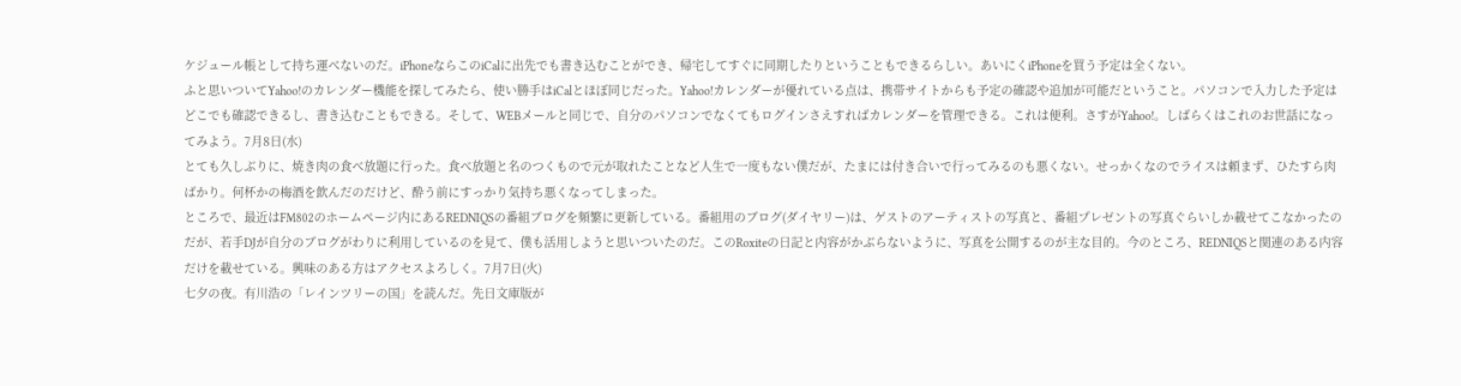ケジュール帳として持ち運べないのだ。iPhoneならこのiCalに出先でも書き込むことができ、帰宅してすぐに同期したりということもできるらしい。あいにくiPhoneを買う予定は全くない。
ふと思いついてYahoo!のカレンダー機能を探してみたら、使い勝手はiCalとほぼ同じだった。Yahoo!カレンダーが優れている点は、携帯サイトからも予定の確認や追加が可能だということ。パソコンで入力した予定はどこでも確認できるし、書き込むこともできる。そして、WEBメールと同じで、自分のパソコンでなくてもログインさえすればカレンダーを管理できる。これは便利。さすがYahoo!。しばらくはこれのお世話になってみよう。7月8日(水)
とても久しぶりに、焼き肉の食べ放題に行った。食べ放題と名のつくもので元が取れたことなど人生で一度もない僕だが、たまには付き合いで行ってみるのも悪くない。せっかくなのでライスは頼まず、ひたすら肉ばかり。何杯かの梅酒を飲んだのだけど、酔う前にすっかり気持ち悪くなってしまった。
ところで、最近はFM802のホームページ内にあるREDNIQSの番組ブログを頻繁に更新している。番組用のブログ(ダイヤリー)は、ゲストのアーティストの写真と、番組プレゼントの写真ぐらいしか載せてこなかったのだが、若手DJが自分のブログがわりに利用しているのを見て、僕も活用しようと思いついたのだ。このRoxiteの日記と内容がかぶらないように、写真を公開するのが主な目的。今のところ、REDNIQSと関連のある内容だけを載せている。興味のある方はアクセスよろしく。7月7日(火)
七夕の夜。有川浩の「レインツリーの国」を読んだ。先日文庫版が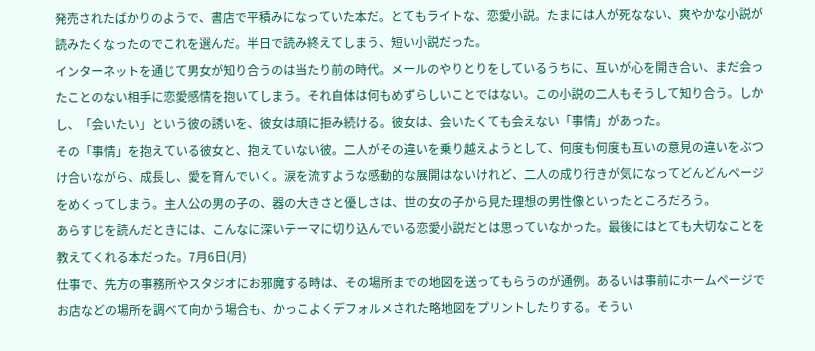発売されたばかりのようで、書店で平積みになっていた本だ。とてもライトな、恋愛小説。たまには人が死なない、爽やかな小説が読みたくなったのでこれを選んだ。半日で読み終えてしまう、短い小説だった。
インターネットを通じて男女が知り合うのは当たり前の時代。メールのやりとりをしているうちに、互いが心を開き合い、まだ会ったことのない相手に恋愛感情を抱いてしまう。それ自体は何もめずらしいことではない。この小説の二人もそうして知り合う。しかし、「会いたい」という彼の誘いを、彼女は頑に拒み続ける。彼女は、会いたくても会えない「事情」があった。
その「事情」を抱えている彼女と、抱えていない彼。二人がその違いを乗り越えようとして、何度も何度も互いの意見の違いをぶつけ合いながら、成長し、愛を育んでいく。涙を流すような感動的な展開はないけれど、二人の成り行きが気になってどんどんページをめくってしまう。主人公の男の子の、器の大きさと優しさは、世の女の子から見た理想の男性像といったところだろう。
あらすじを読んだときには、こんなに深いテーマに切り込んでいる恋愛小説だとは思っていなかった。最後にはとても大切なことを教えてくれる本だった。7月6日(月)
仕事で、先方の事務所やスタジオにお邪魔する時は、その場所までの地図を送ってもらうのが通例。あるいは事前にホームページでお店などの場所を調べて向かう場合も、かっこよくデフォルメされた略地図をプリントしたりする。そうい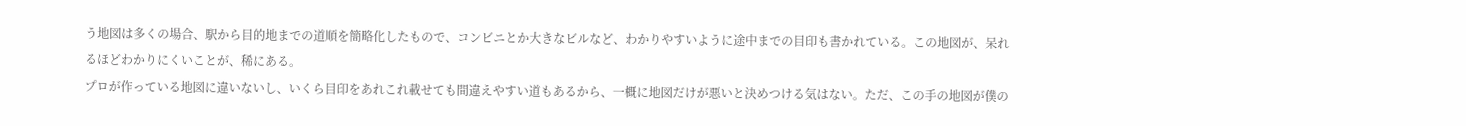う地図は多くの場合、駅から目的地までの道順を簡略化したもので、コンビニとか大きなビルなど、わかりやすいように途中までの目印も書かれている。この地図が、呆れるほどわかりにくいことが、稀にある。
プロが作っている地図に違いないし、いくら目印をあれこれ載せても間違えやすい道もあるから、一概に地図だけが悪いと決めつける気はない。ただ、この手の地図が僕の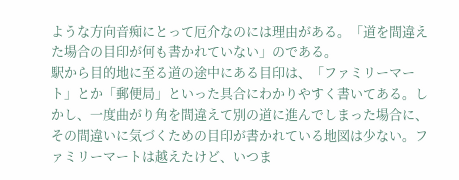ような方向音痴にとって厄介なのには理由がある。「道を間違えた場合の目印が何も書かれていない」のである。
駅から目的地に至る道の途中にある目印は、「ファミリーマート」とか「郵便局」といった具合にわかりやすく書いてある。しかし、一度曲がり角を間違えて別の道に進んでしまった場合に、その間違いに気づくための目印が書かれている地図は少ない。ファミリーマートは越えたけど、いつま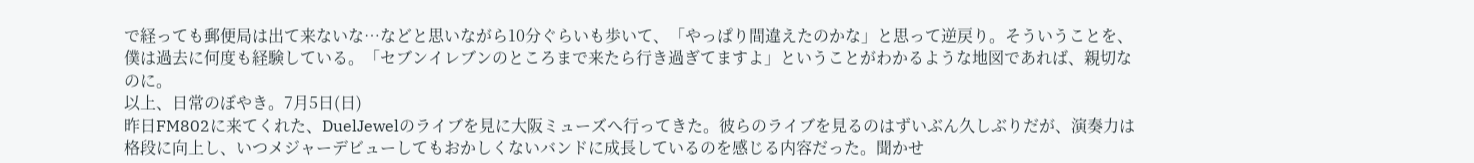で経っても郵便局は出て来ないな…などと思いながら10分ぐらいも歩いて、「やっぱり間違えたのかな」と思って逆戻り。そういうことを、僕は過去に何度も経験している。「セブンイレブンのところまで来たら行き過ぎてますよ」ということがわかるような地図であれば、親切なのに。
以上、日常のぼやき。7月5日(日)
昨日FM802に来てくれた、DuelJewelのライブを見に大阪ミューズへ行ってきた。彼らのライブを見るのはずいぶん久しぶりだが、演奏力は格段に向上し、いつメジャーデビューしてもおかしくないバンドに成長しているのを感じる内容だった。聞かせ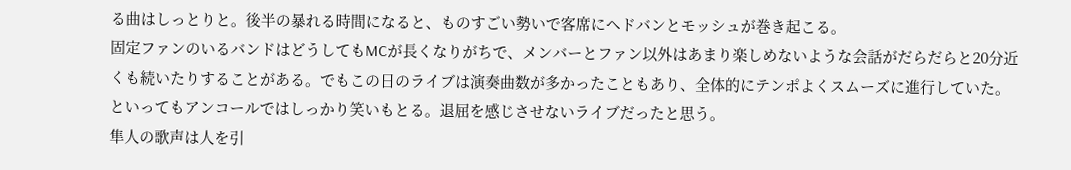る曲はしっとりと。後半の暴れる時間になると、ものすごい勢いで客席にヘドバンとモッシュが巻き起こる。
固定ファンのいるバンドはどうしてもMCが長くなりがちで、メンバーとファン以外はあまり楽しめないような会話がだらだらと20分近くも続いたりすることがある。でもこの日のライブは演奏曲数が多かったこともあり、全体的にテンポよくスムーズに進行していた。といってもアンコールではしっかり笑いもとる。退屈を感じさせないライブだったと思う。
隼人の歌声は人を引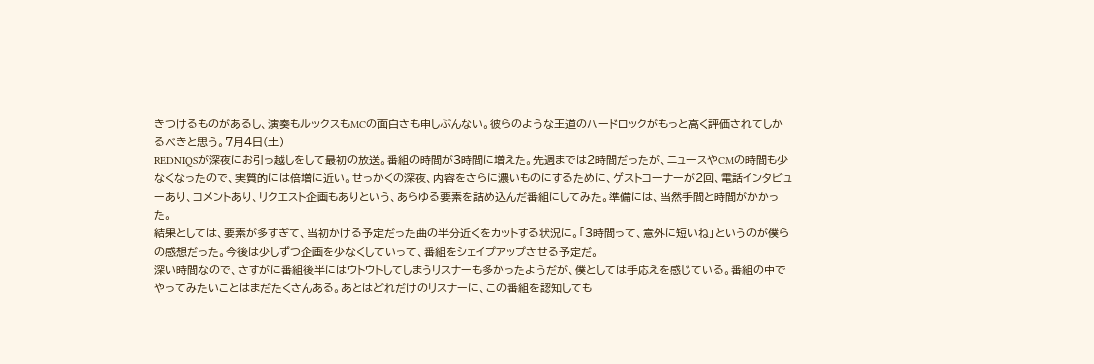きつけるものがあるし、演奏もルックスもMCの面白さも申しぶんない。彼らのような王道のハードロックがもっと高く評価されてしかるべきと思う。7月4日(土)
REDNIQSが深夜にお引っ越しをして最初の放送。番組の時間が3時間に増えた。先週までは2時間だったが、ニュースやCMの時間も少なくなったので、実質的には倍増に近い。せっかくの深夜、内容をさらに濃いものにするために、ゲストコーナーが2回、電話インタビューあり、コメントあり、リクエスト企画もありという、あらゆる要素を詰め込んだ番組にしてみた。準備には、当然手間と時間がかかった。
結果としては、要素が多すぎて、当初かける予定だった曲の半分近くをカットする状況に。「3時間って、意外に短いね」というのが僕らの感想だった。今後は少しずつ企画を少なくしていって、番組をシェイプアップさせる予定だ。
深い時間なので、さすがに番組後半にはウトウトしてしまうリスナーも多かったようだが、僕としては手応えを感じている。番組の中でやってみたいことはまだたくさんある。あとはどれだけのリスナーに、この番組を認知しても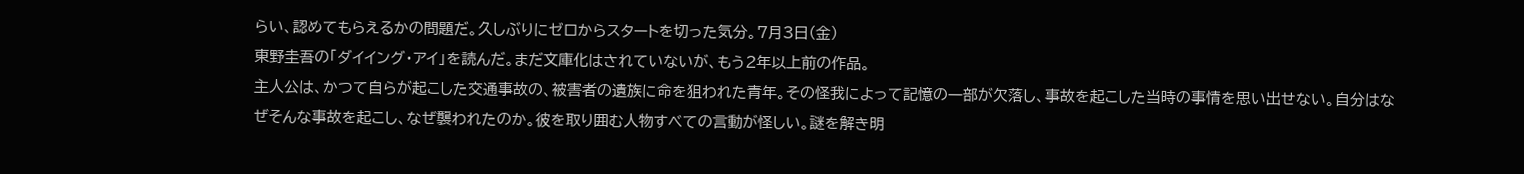らい、認めてもらえるかの問題だ。久しぶりにゼロからスタートを切った気分。7月3日(金)
東野圭吾の「ダイイング・アイ」を読んだ。まだ文庫化はされていないが、もう2年以上前の作品。
主人公は、かつて自らが起こした交通事故の、被害者の遺族に命を狙われた青年。その怪我によって記憶の一部が欠落し、事故を起こした当時の事情を思い出せない。自分はなぜそんな事故を起こし、なぜ襲われたのか。彼を取り囲む人物すべての言動が怪しい。謎を解き明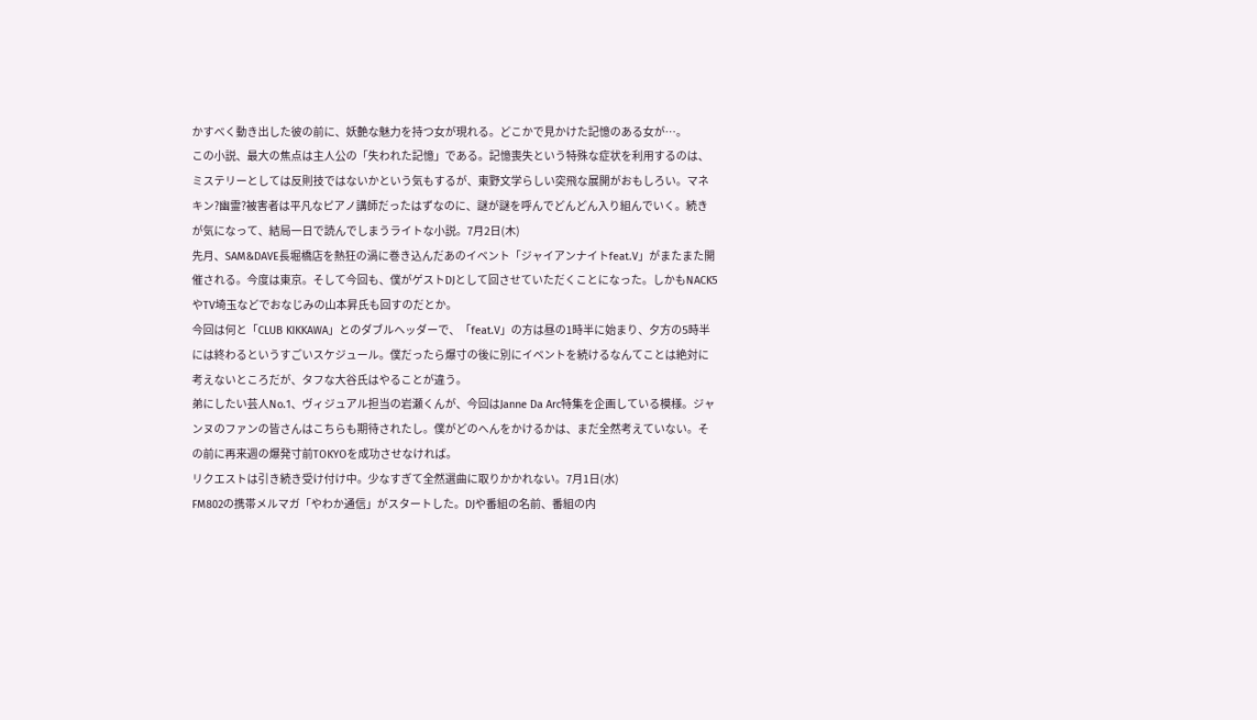かすべく動き出した彼の前に、妖艶な魅力を持つ女が現れる。どこかで見かけた記憶のある女が…。
この小説、最大の焦点は主人公の「失われた記憶」である。記憶喪失という特殊な症状を利用するのは、ミステリーとしては反則技ではないかという気もするが、東野文学らしい突飛な展開がおもしろい。マネキン?幽霊?被害者は平凡なピアノ講師だったはずなのに、謎が謎を呼んでどんどん入り組んでいく。続きが気になって、結局一日で読んでしまうライトな小説。7月2日(木)
先月、SAM&DAVE長堀橋店を熱狂の渦に巻き込んだあのイベント「ジャイアンナイトfeat.V」がまたまた開催される。今度は東京。そして今回も、僕がゲストDJとして回させていただくことになった。しかもNACK5やTV埼玉などでおなじみの山本昇氏も回すのだとか。
今回は何と「CLUB KIKKAWA」とのダブルヘッダーで、「feat.V」の方は昼の1時半に始まり、夕方の5時半には終わるというすごいスケジュール。僕だったら爆寸の後に別にイベントを続けるなんてことは絶対に考えないところだが、タフな大谷氏はやることが違う。
弟にしたい芸人No.1、ヴィジュアル担当の岩瀬くんが、今回はJanne Da Arc特集を企画している模様。ジャンヌのファンの皆さんはこちらも期待されたし。僕がどのへんをかけるかは、まだ全然考えていない。その前に再来週の爆発寸前TOKYOを成功させなければ。
リクエストは引き続き受け付け中。少なすぎて全然選曲に取りかかれない。7月1日(水)
FM802の携帯メルマガ「やわか通信」がスタートした。DJや番組の名前、番組の内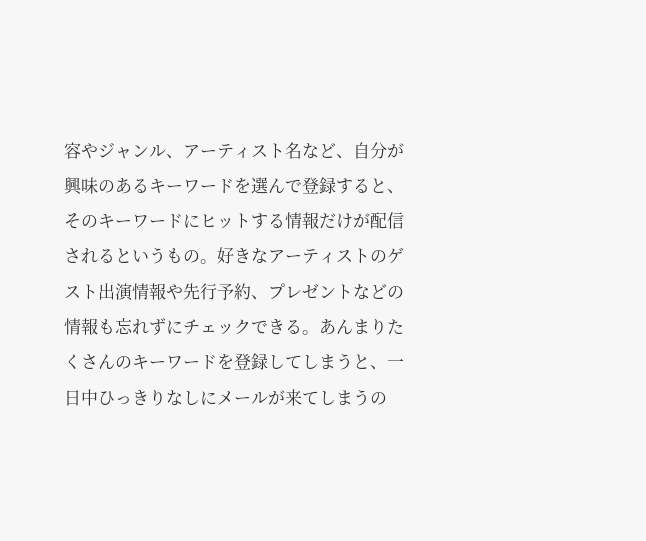容やジャンル、アーティスト名など、自分が興味のあるキーワードを選んで登録すると、そのキーワードにヒットする情報だけが配信されるというもの。好きなアーティストのゲスト出演情報や先行予約、プレゼントなどの情報も忘れずにチェックできる。あんまりたくさんのキーワードを登録してしまうと、一日中ひっきりなしにメールが来てしまうの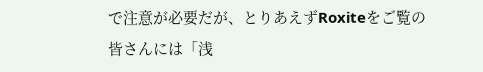で注意が必要だが、とりあえずRoxiteをご覧の皆さんには「浅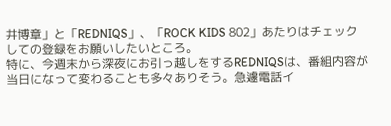井博章」と「REDNIQS」、「ROCK KIDS 802」あたりはチェックしての登録をお願いしたいところ。
特に、今週末から深夜にお引っ越しをするREDNIQSは、番組内容が当日になって変わることも多々ありそう。急遽電話イ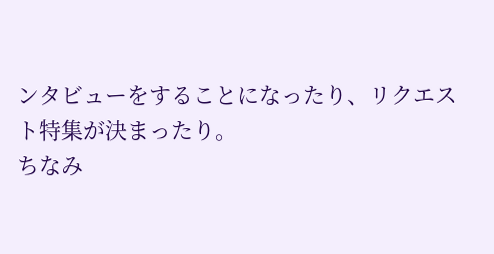ンタビューをすることになったり、リクエスト特集が決まったり。
ちなみ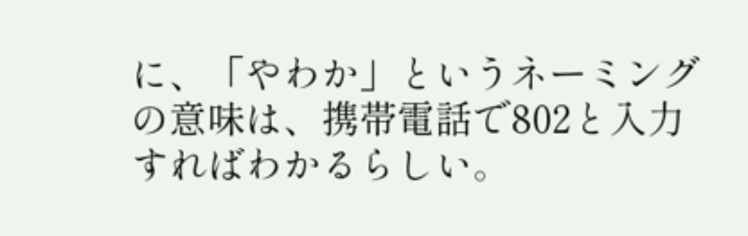に、「やわか」というネーミングの意味は、携帯電話で802と入力すればわかるらしい。